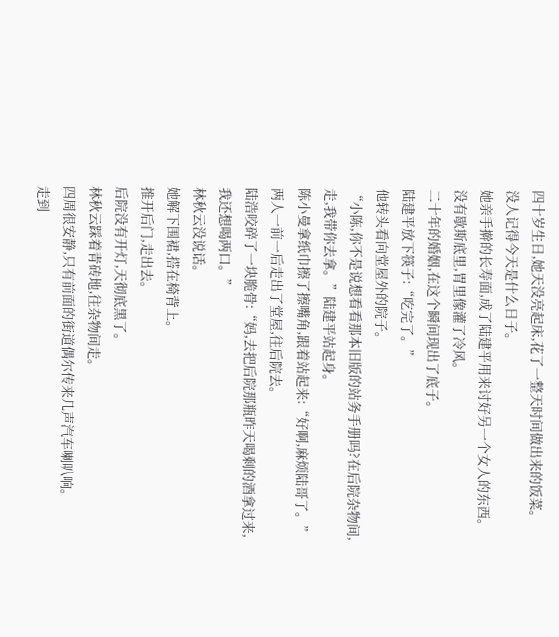四十岁生日,她天没亮起床,花了一整天时间做出来的饭菜。
没人记得今天是什么日子。
她亲手擀的长寿面,成了陆建平用来讨好另一个女人的东西。
没有歇斯底里,胃里像灌了冷风。
二十年的婚姻,在这个瞬间现出了底子。
陆建平放下筷子:“吃完了。”
他转头看向堂屋外的院子。
“小陈,你不是说想看看那本旧版的站务手册吗?在后院杂物间,走,我带你去拿。”陆建平站起身。
陈小曼拿纸巾擦了擦嘴角,跟着站起来:“好啊,麻烦陆哥了。”
两人一前一后走出了堂屋,往后院去。
陆浩咬碎了一块脆骨:“妈,去把后院那瓶昨天喝剩的酒拿过来,我还想喝两口。”
林秋云没说话。
她解下围裙,搭在椅背上。
推开后门,走出去。
后院没有开灯,天彻底黑了。
林秋云踩着青砖地,往杂物间走。
四周很安静,只有前面的街道偶尔传来几声汽车喇叭响。
走到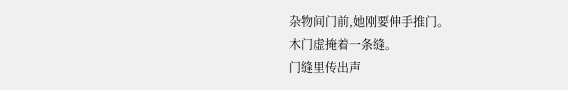杂物间门前,她刚要伸手推门。
木门虚掩着一条缝。
门缝里传出声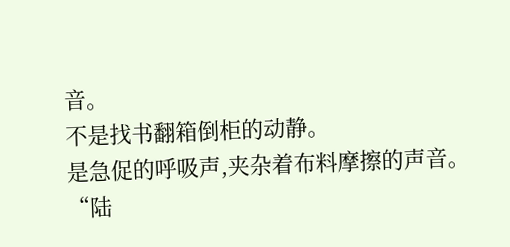音。
不是找书翻箱倒柜的动静。
是急促的呼吸声,夹杂着布料摩擦的声音。
“陆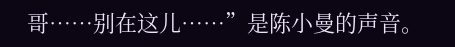哥……别在这儿……”是陈小曼的声音。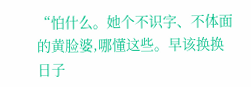“怕什么。她个不识字、不体面的黄脸婆,哪懂这些。早该换换日子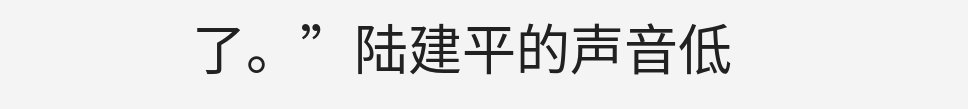了。”陆建平的声音低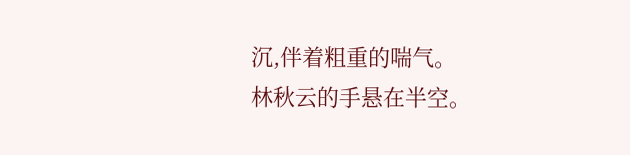沉,伴着粗重的喘气。
林秋云的手悬在半空。